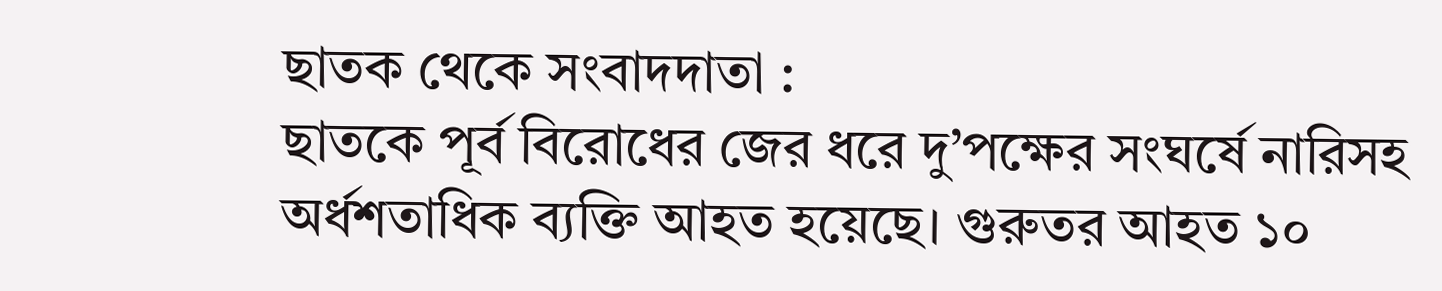ছাতক থেকে সংবাদদাতা :
ছাতকে পূর্ব বিরোধের জের ধরে দু’পক্ষের সংঘর্ষে নারিসহ অর্ধশতাধিক ব্যক্তি আহত হয়েছে। গুরুতর আহত ১০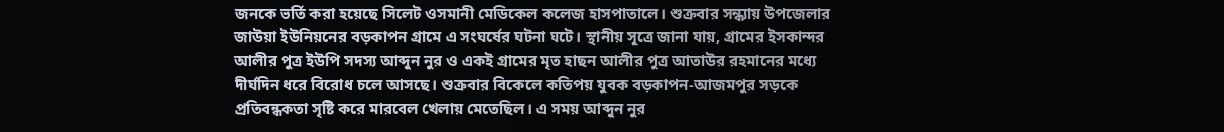জনকে ভর্তি করা হয়েছে সিলেট ওসমানী মেডিকেল কলেজ হাসপাতালে। শুক্রবার সন্ধ্যায় উপজেলার জাউয়া ইউনিয়নের বড়কাপন গ্রামে এ সংঘর্ষের ঘটনা ঘটে। স্থানীয় সূত্রে জানা যায়, গ্রামের ইসকান্দর আলীর পুত্র ইউপি সদস্য আব্দুন নুর ও একই গ্রামের মৃত হাছন আলীর পুত্র আতাউর রহমানের মধ্যে দীর্ঘদিন ধরে বিরোধ চলে আসছে। শুক্রবার বিকেলে কতিপয় যুবক বড়কাপন-আজমপুর সড়কে প্রতিবন্ধকতা সৃষ্টি করে মারবেল খেলায় মেতেছিল। এ সময় আব্দুন নুর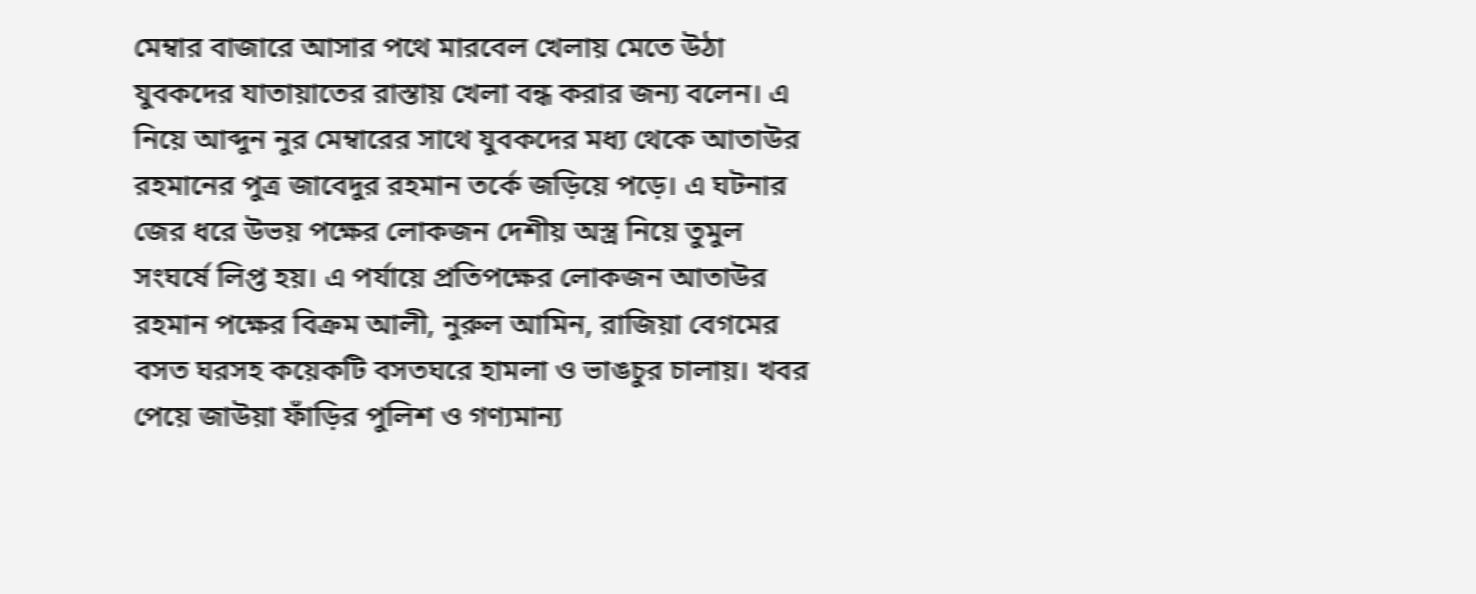মেম্বার বাজারে আসার পথে মারবেল খেলায় মেতে উঠা যুবকদের যাতায়াতের রাস্তায় খেলা বন্ধ করার জন্য বলেন। এ নিয়ে আব্দুন নুর মেম্বারের সাথে যুবকদের মধ্য থেকে আতাউর রহমানের পুত্র জাবেদুর রহমান তর্কে জড়িয়ে পড়ে। এ ঘটনার জের ধরে উভয় পক্ষের লোকজন দেশীয় অস্ত্র নিয়ে তুমুল সংঘর্ষে লিপ্ত হয়। এ পর্যায়ে প্রতিপক্ষের লোকজন আতাউর রহমান পক্ষের বিক্রম আলী, নুরুল আমিন, রাজিয়া বেগমের বসত ঘরসহ কয়েকটি বসতঘরে হামলা ও ভাঙচুর চালায়। খবর পেয়ে জাউয়া ফাঁড়ির পুলিশ ও গণ্যমান্য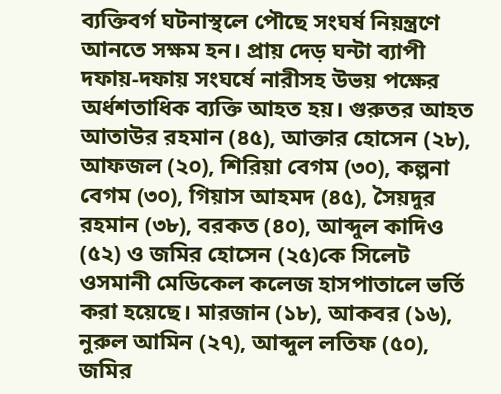ব্যক্তিবর্গ ঘটনাস্থলে পৌছে সংঘর্ষ নিয়ন্ত্রণে আনতে সক্ষম হন। প্রায় দেড় ঘন্টা ব্যাপী দফায়-দফায় সংঘর্ষে নারীসহ উভয় পক্ষের অর্ধশতাধিক ব্যক্তি আহত হয়। গুরুতর আহত আতাউর রহমান (৪৫), আক্তার হোসেন (২৮), আফজল (২০), শিরিয়া বেগম (৩০), কল্পনা বেগম (৩০), গিয়াস আহমদ (৪৫), সৈয়দুর রহমান (৩৮), বরকত (৪০), আব্দুল কাদিও (৫২) ও জমির হোসেন (২৫)কে সিলেট ওসমানী মেডিকেল কলেজ হাসপাতালে ভর্তি করা হয়েছে। মারজান (১৮), আকবর (১৬), নুরুল আমিন (২৭), আব্দুল লতিফ (৫০), জমির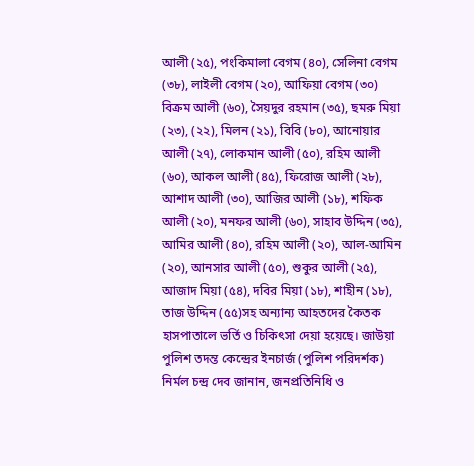আলী (২৫), পংকিমালা বেগম (৪০), সেলিনা বেগম (৩৮), লাইলী বেগম (২০), আফিয়া বেগম (৩০) বিক্রম আলী (৬০), সৈয়দুর রহমান (৩৫), ছমরু মিয়া (২৩), (২২), মিলন (২১), বিবি (৮০), আনোয়ার আলী (২৭), লোকমান আলী (৫০), রহিম আলী (৬০), আকল আলী (৪৫), ফিরোজ আলী (২৮), আশাদ আলী (৩০), আজির আলী (১৮), শফিক আলী (২০), মনফর আলী (৬০), সাহাব উদ্দিন (৩৫), আমির আলী (৪০), রহিম আলী (২০), আল-আমিন (২০), আনসার আলী (৫০), শুকুর আলী (২৫), আজাদ মিয়া (৫৪), দবির মিয়া (১৮), শাহীন (১৮), তাজ উদ্দিন (৫৫)সহ অন্যান্য আহতদের কৈতক হাসপাতালে ভর্তি ও চিকিৎসা দেয়া হয়েছে। জাউয়া পুলিশ তদন্ত কেন্দ্রের ইনচার্জ (পুলিশ পরিদর্শক) নির্মল চন্দ্র দেব জানান, জনপ্রতিনিধি ও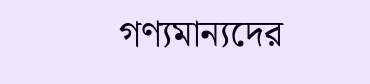গণ্যমান্যদের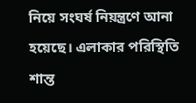নিয়ে সংঘর্ষ নিয়ন্ত্রণে আনা হয়েছে। এলাকার পরিস্থিতি শান্ত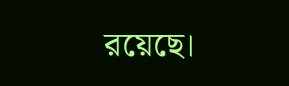রয়েছে।